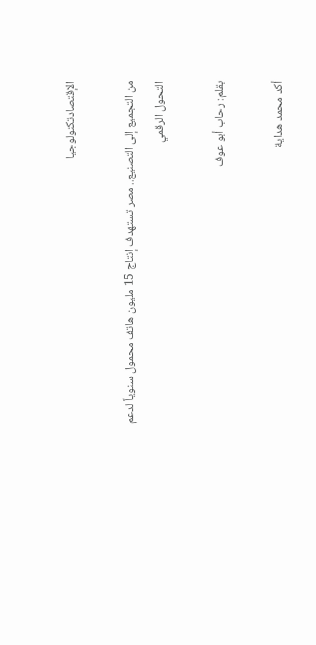الإقتصادتكنولوجيا

من التجميع إلى التصنيع.. مصر تستهدف إنتاج 15 مليون هاتف محمول سنوياً لدعم التحول الرقمي

بقلم: رحاب أبو عوف

أكد محمد هداية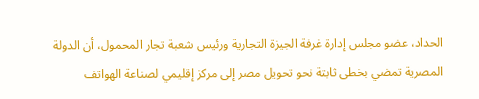الحداد، عضو مجلس إدارة غرفة الجيزة التجارية ورئيس شعبة تجار المحمول، أن الدولة المصرية تمضي بخطى ثابتة نحو تحويل مصر إلى مركز إقليمي لصناعة الهواتف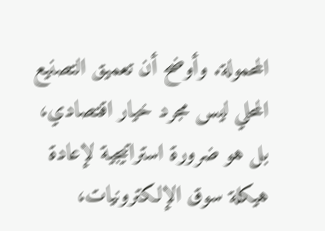المحمولة. وأوضح أن تعميق التصنيع المحلي ليس مجرد خيار اقتصادي، بل هو ضرورة استراتيجية لإعادة هيكلة سوق الإلكترونيات،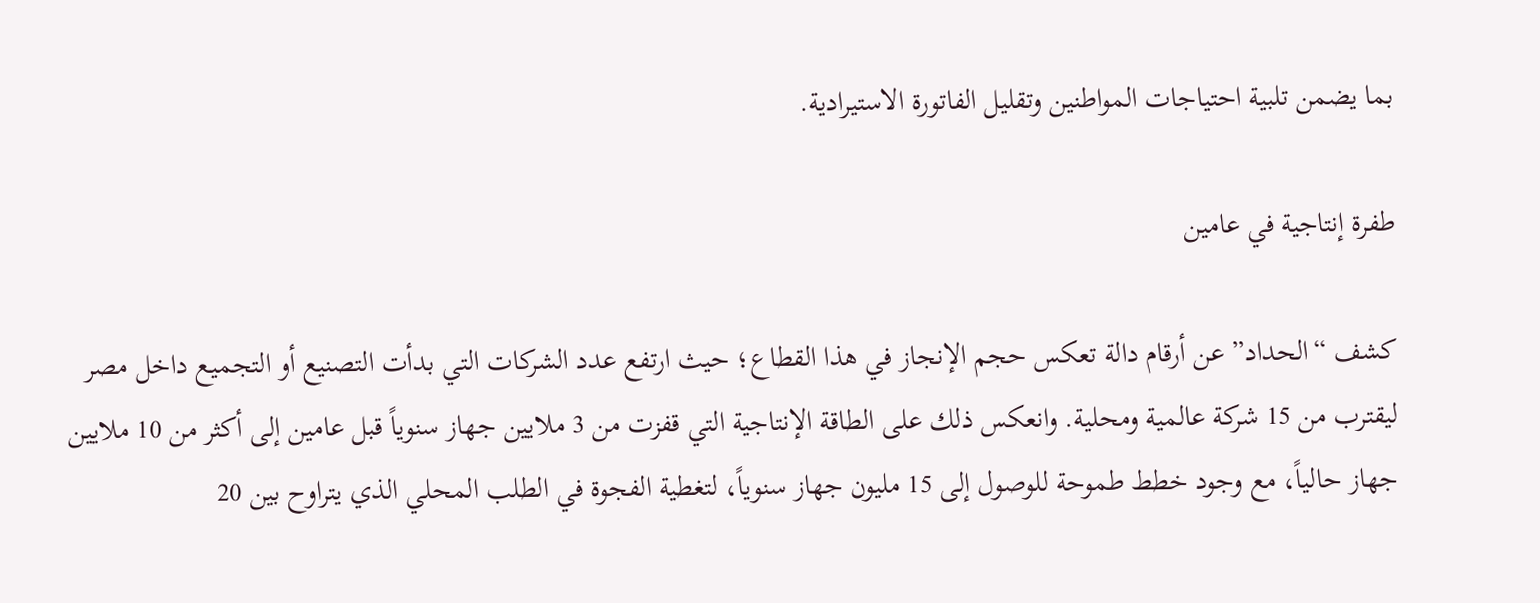بما يضمن تلبية احتياجات المواطنين وتقليل الفاتورة الاستيرادية.

طفرة إنتاجية في عامين

كشف “الحداد” عن أرقام دالة تعكس حجم الإنجاز في هذا القطاع؛ حيث ارتفع عدد الشركات التي بدأت التصنيع أو التجميع داخل مصر ليقترب من 15 شركة عالمية ومحلية. وانعكس ذلك على الطاقة الإنتاجية التي قفزت من 3 ملايين جهاز سنوياً قبل عامين إلى أكثر من 10 ملايين جهاز حالياً، مع وجود خطط طموحة للوصول إلى 15 مليون جهاز سنوياً، لتغطية الفجوة في الطلب المحلي الذي يتراوح بين 20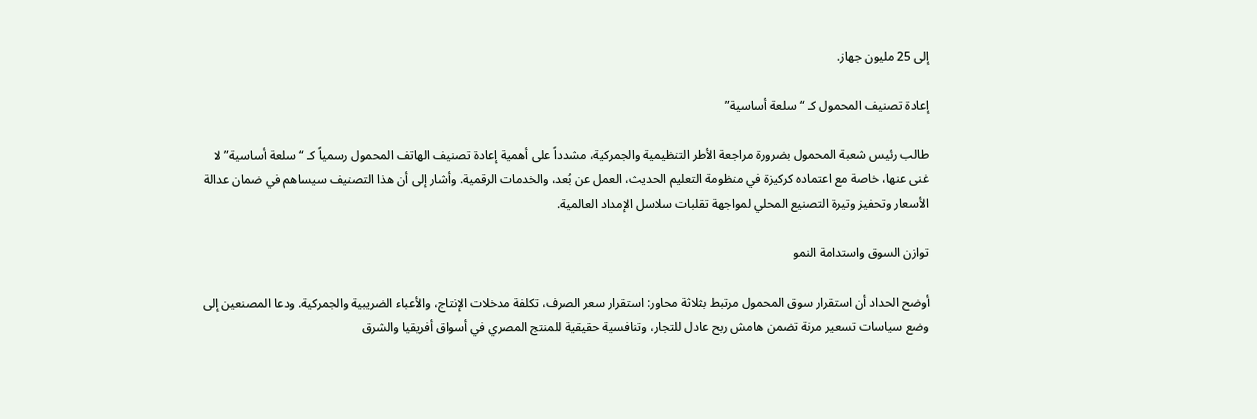إلى 25 مليون جهاز.

إعادة تصنيف المحمول كـ “سلعة أساسية”

طالب رئيس شعبة المحمول بضرورة مراجعة الأطر التنظيمية والجمركية، مشدداً على أهمية إعادة تصنيف الهاتف المحمول رسمياً كـ “سلعة أساسية” لا غنى عنها، خاصة مع اعتماده كركيزة في منظومة التعليم الحديث، العمل عن بُعد، والخدمات الرقمية. وأشار إلى أن هذا التصنيف سيساهم في ضمان عدالة الأسعار وتحفيز وتيرة التصنيع المحلي لمواجهة تقلبات سلاسل الإمداد العالمية.

توازن السوق واستدامة النمو

أوضح الحداد أن استقرار سوق المحمول مرتبط بثلاثة محاور: استقرار سعر الصرف، تكلفة مدخلات الإنتاج، والأعباء الضريبية والجمركية. ودعا المصنعين إلى وضع سياسات تسعير مرنة تضمن هامش ربح عادل للتجار، وتنافسية حقيقية للمنتج المصري في أسواق أفريقيا والشرق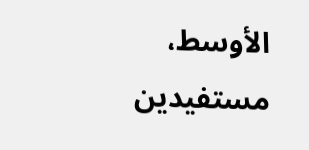الأوسط، مستفيدين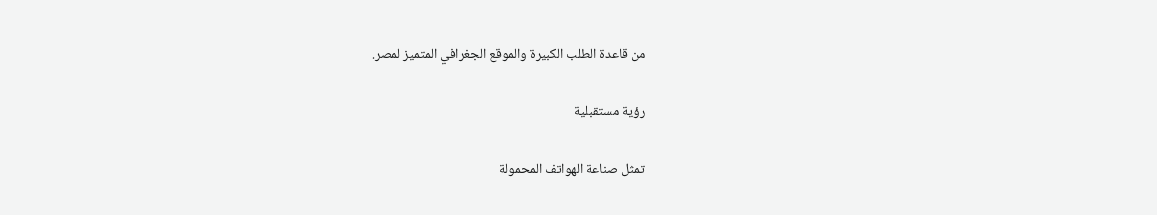من قاعدة الطلب الكبيرة والموقع الجغرافي المتميز لمصر.

رؤية مستقبلية

تمثل صناعة الهواتف المحمولة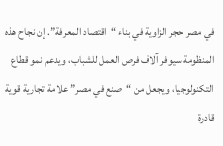في مصر حجر الزاوية في بناء “اقتصاد المعرفة”. إن نجاح هذه المنظومة سيوفر آلاف فرص العمل للشباب، ويدعم نمو قطاع التكنولوجيا، ويجعل من “صنع في مصر” علامة تجارية قوية قادرة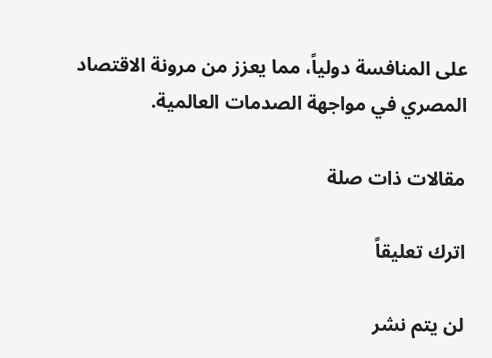على المنافسة دولياً، مما يعزز من مرونة الاقتصاد المصري في مواجهة الصدمات العالمية.

مقالات ذات صلة

اترك تعليقاً

لن يتم نشر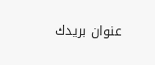عنوان بريدك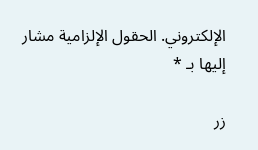الإلكتروني. الحقول الإلزامية مشار إليها بـ *

زر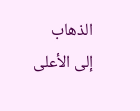الذهاب إلى الأعلى